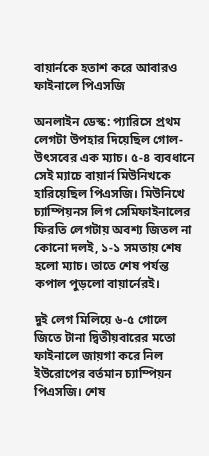বায়ার্নকে হতাশ করে আবারও ফাইনালে পিএসজি

অনলাইন ডেস্ক: প্যারিসে প্রথম লেগটা উপহার দিয়েছিল গোল-উৎসবের এক ম্যাচ। ৫-৪ ব্যবধানে সেই ম্যাচে বায়ার্ন মিউনিখকে হারিয়েছিল পিএসজি। মিউনিখে চ্যাম্পিয়নস লিগ সেমিফাইনালের ফিরতি লেগটায় অবশ্য জিতল না কোনো দলই, ১-১ সমতায় শেষ হলো ম্যাচ। তাতে শেষ পর্যন্ত কপাল পুড়লো বায়ার্নেরই।

দুই লেগ মিলিয়ে ৬-৫ গোলে জিতে টানা দ্বিতীয়বারের মতো ফাইনালে জায়গা করে নিল ইউরোপের বর্তমান চ্যাম্পিয়ন পিএসজি। শেষ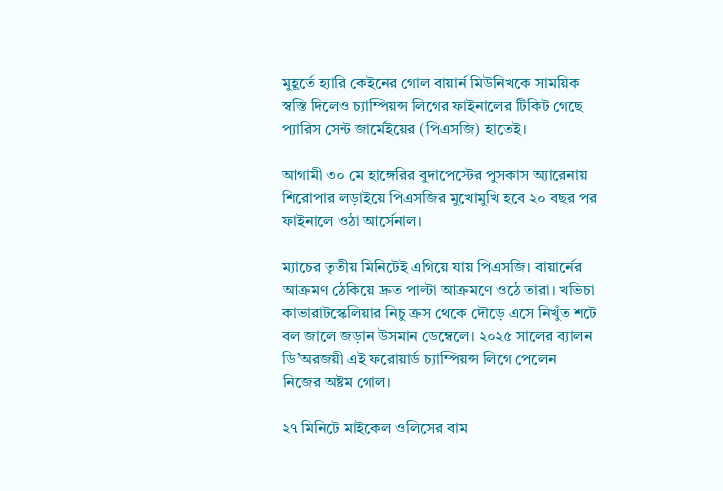মুহূর্তে হ্যারি কেইনের গোল বায়ার্ন মিউনিখকে সাময়িক স্বস্তি দিলেও চ্যাম্পিয়ন্স লিগের ফাইনালের টিকিট গেছে প্যারিস সেন্ট জার্মেইয়ের (পিএসজি) হাতেই।

আগামী ৩০ মে হাঙ্গেরির বুদাপেস্টের পুসকাস অ্যারেনায় শিরোপার লড়াইয়ে পিএসজির মুখোমুখি হবে ২০ বছর পর ফাইনালে ওঠা আর্সেনাল।

ম্যাচের তৃতীয় মিনিটেই এগিয়ে যায় পিএসজি। বায়ার্নের আক্রমণ ঠেকিয়ে দ্রুত পাল্টা আক্রমণে ওঠে তারা। খভিচা কাভারাটস্কেলিয়ার নিচু ক্রস থেকে দৌড়ে এসে নিখুঁত শটে বল জালে জড়ান উসমান ডেম্বেলে। ২০২৫ সালের ব্যালন ডি’অরজয়ী এই ফরোয়ার্ড চ্যাম্পিয়ন্স লিগে পেলেন নিজের অষ্টম গোল।

২৭ মিনিটে মাইকেল ওলিসের বাম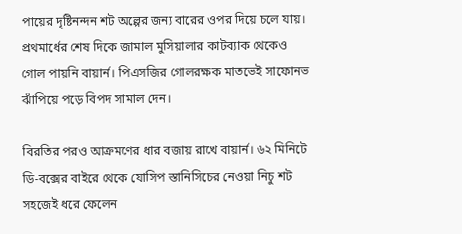পায়ের দৃষ্টিনন্দন শট অল্পের জন্য বারের ওপর দিয়ে চলে যায়। প্রথমার্ধের শেষ দিকে জামাল মুসিয়ালার কাটব্যাক থেকেও গোল পায়নি বায়ার্ন। পিএসজির গোলরক্ষক মাতভেই সাফোনভ ঝাঁপিয়ে পড়ে বিপদ সামাল দেন।

বিরতির পরও আক্রমণের ধার বজায় রাখে বায়ার্ন। ৬২ মিনিটে ডি-বক্সের বাইরে থেকে যোসিপ স্তানিসিচের নেওয়া নিচু শট সহজেই ধরে ফেলেন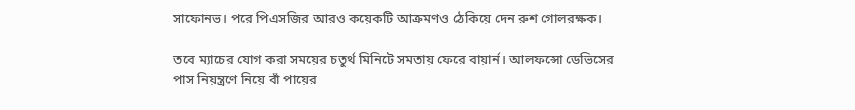সাফোনভ। পরে পিএসজির আরও কয়েকটি আক্রমণও ঠেকিয়ে দেন রুশ গোলরক্ষক।

তবে ম্যাচের যোগ করা সময়ের চতুর্থ মিনিটে সমতায় ফেরে বায়ার্ন। আলফন্সো ডেভিসের পাস নিয়ন্ত্রণে নিয়ে বাঁ পায়ের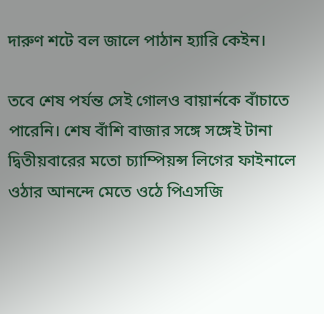দারুণ শটে বল জালে পাঠান হ্যারি কেইন।

তবে শেষ পর্যন্ত সেই গোলও বায়ার্নকে বাঁচাতে পারেনি। শেষ বাঁশি বাজার সঙ্গে সঙ্গেই টানা দ্বিতীয়বারের মতো চ্যাম্পিয়ন্স লিগের ফাইনালে ওঠার আনন্দে মেতে ওঠে পিএসজি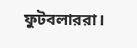ফুটবলাররা।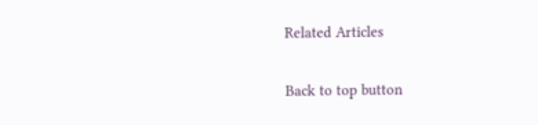Related Articles

Back to top button